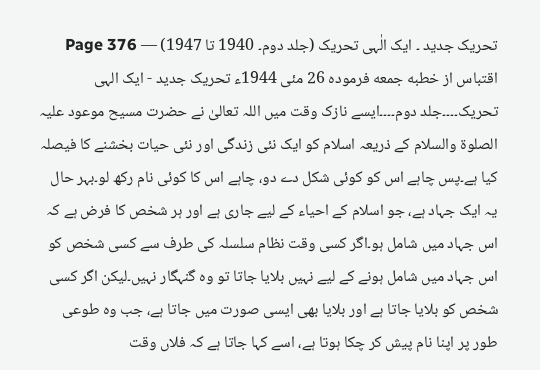تحریک جدید ۔ ایک الٰہی تحریک (جلد دوم۔ 1940 تا 1947) — Page 376
اقتباس از خطبه جمعه فرموده 26 مئی 1944ء تحریک جدید - ایک الہی تحریک۔۔۔۔جلد دوم۔۔۔۔ایسے نازک وقت میں اللہ تعالیٰ نے حضرت مسیح موعود علیہ الصلوۃ والسلام کے ذریعہ اسلام کو ایک نئی زندگی اور نئی حیات بخشنے کا فیصلہ کیا ہے۔پس چاہے اس کو کوئی شکل دے دو، چاہے اس کا کوئی نام رکھ لو۔بہر حال یہ ایک جہاد ہے، جو اسلام کے احیاء کے لیے جاری ہے اور ہر شخص کا فرض ہے کہ اس جہاد میں شامل ہو۔اگر کسی وقت نظام سلسلہ کی طرف سے کسی شخص کو اس جہاد میں شامل ہونے کے لیے نہیں بلایا جاتا تو وہ گنہگار نہیں۔لیکن اگر کسی شخص کو بلایا جاتا ہے اور بلایا بھی ایسی صورت میں جاتا ہے، جب وہ طوعی طور پر اپنا نام پیش کر چکا ہوتا ہے، اسے کہا جاتا ہے کہ فلاں وقت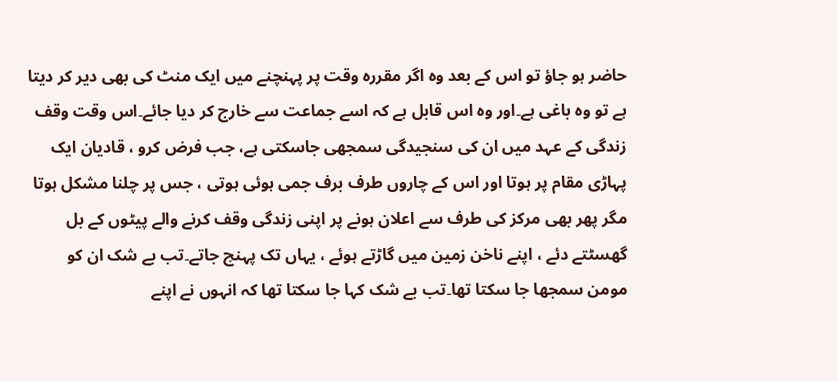حاضر ہو جاؤ تو اس کے بعد وہ اگر مقررہ وقت پر پہنچنے میں ایک منٹ کی بھی دیر کر دیتا ہے تو وہ باغی ہے۔اور وہ اس قابل ہے کہ اسے جماعت سے خارج کر دیا جائے۔اس وقت وقف زندگی کے عہد میں ان کی سنجیدگی سمجھی جاسکتی ہے، جب فرض کرو ، قادیان ایک پہاڑی مقام پر ہوتا اور اس کے چاروں طرف برف جمی ہوئی ہوتی ، جس پر چلنا مشکل ہوتا مگر پھر بھی مرکز کی طرف سے اعلان ہونے پر اپنی زندگی وقف کرنے والے پیٹوں کے بل گھسٹتے دئے ، اپنے ناخن زمین میں گاڑتے ہوئے ، یہاں تک پہنچ جاتے۔تب بے شک ان کو مومن سمجھا جا سکتا تھا۔تب بے شک کہا جا سکتا تھا کہ انہوں نے اپنے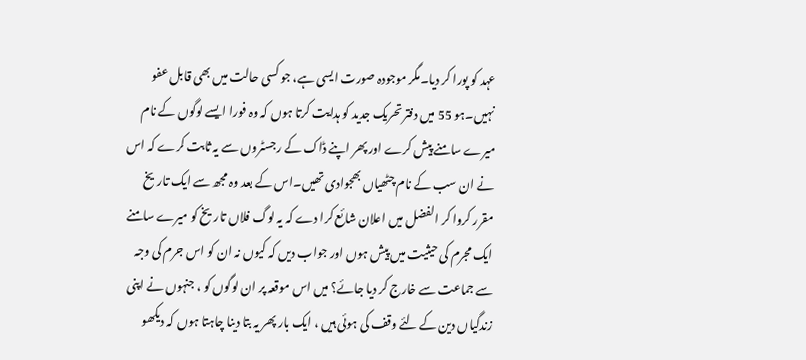عہد کو پورا کر دیا۔مگر موجودہ صورت ایسی ہے، جو کسی حالت میں بھی قابل عفو نہیں۔ہو 55 میں دفتر تحریک جدید کو ہدایت کرتا ہوں کہ وہ فورا ایسے لوگوں کے نام میرے سامنے پیش کرے اور پھر اپنے ڈاک کے رجسٹروں سے یہ ثابت کرے کہ اس نے ان سب کے نام چٹھیاں بھجوادی تھیں۔اس کے بعد وہ مجھ سے ایک تاریخ مقرر کروا کر الفضل میں اعلان شائع کرا دے کہ یہ لوگ فلاں تاریخ کو میرے سامنے ایک مجرم کی حیثیت میں پیش ہوں اور جواب دیں کہ کیوں نہ ان کو اس جرم کی وجہ سے جماعت سے خارج کر دیا جائے؟ میں اس موقعہ پر ان لوگوں کو ، جنہوں نے اپنی زندگیاں دین کے لئے وقف کی ہوئی ہیں ، ایک بار پھر یہ بتا دینا چاہتا ہوں کہ دیکھو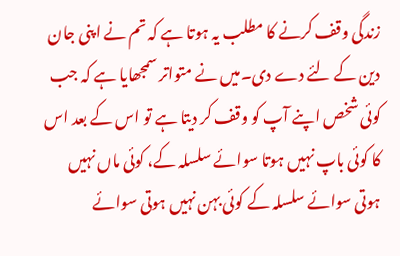زندگی وقف کرنے کا مطلب یہ ہوتا ہے کہ تم نے اپنی جان دین کے لئے دے دی۔میں نے متواتر سمجھایا ہے کہ جب کوئی شخص اپنے آپ کو وقف کر دیتا ہے تو اس کے بعد اس کا کوئی باپ نہیں ہوتا سوائے سلسلہ کے، کوئی ماں نہیں ہوتی سوائے سلسلہ کے کوئی بہن نہیں ہوتی سوائے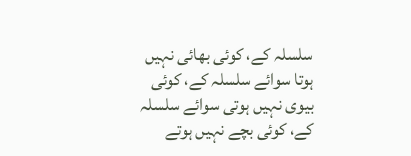سلسلہ کے، کوئی بھائی نہیں ہوتا سوائے سلسلہ کے، کوئی بیوی نہیں ہوتی سوائے سلسلہ کے، کوئی بچے نہیں ہوتے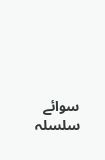سوائے سلسلہ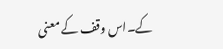کے۔اس وقف کے معنی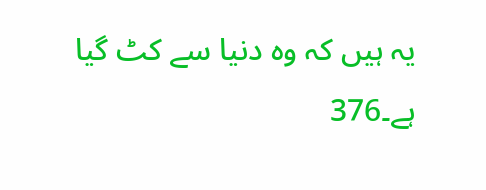یہ ہیں کہ وہ دنیا سے کٹ گیا ہے۔376